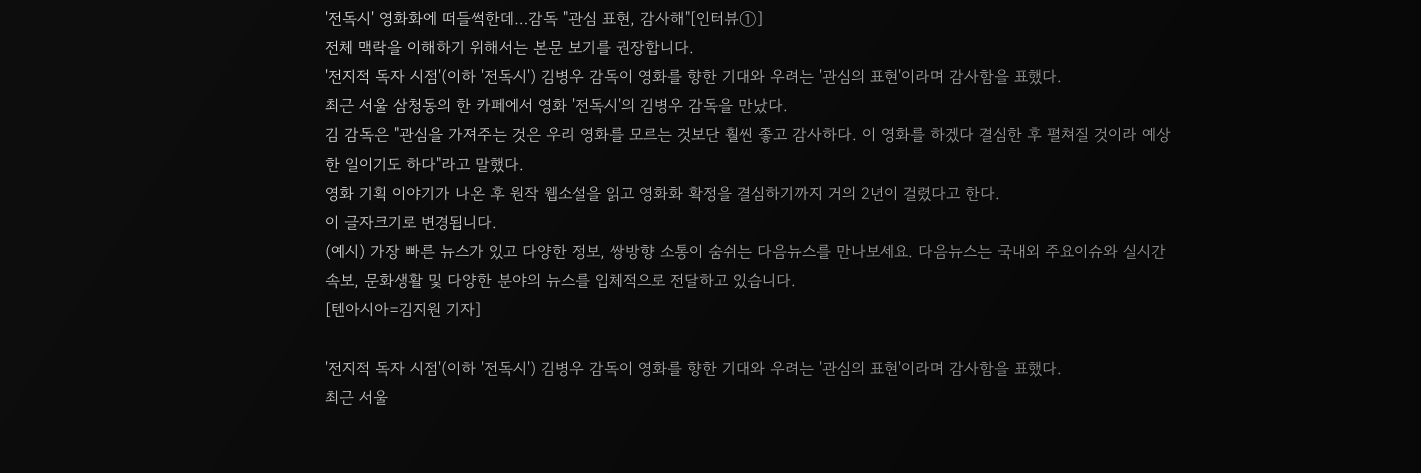'전독시' 영화화에 떠들썩한데…감독 "관심 표현, 감사해"[인터뷰①]
전체 맥락을 이해하기 위해서는 본문 보기를 권장합니다.
'전지적 독자 시점'(이하 '전독시') 김병우 감독이 영화를 향한 기대와 우려는 '관심의 표현'이라며 감사함을 표했다.
최근 서울 삼청동의 한 카페에서 영화 '전독시'의 김병우 감독을 만났다.
김 감독은 "관심을 가져주는 것은 우리 영화를 모르는 것보단 훨씬 좋고 감사하다. 이 영화를 하겠다 결심한 후 펼쳐질 것이라 예상한 일이기도 하다"라고 말했다.
영화 기획 이야기가 나온 후 원작 웹소설을 읽고 영화화 확정을 결심하기까지 거의 2년이 걸렸다고 한다.
이 글자크기로 변경됩니다.
(예시) 가장 빠른 뉴스가 있고 다양한 정보, 쌍방향 소통이 숨쉬는 다음뉴스를 만나보세요. 다음뉴스는 국내외 주요이슈와 실시간 속보, 문화생활 및 다양한 분야의 뉴스를 입체적으로 전달하고 있습니다.
[텐아시아=김지원 기자]

'전지적 독자 시점'(이하 '전독시') 김병우 감독이 영화를 향한 기대와 우려는 '관심의 표현'이라며 감사함을 표했다.
최근 서울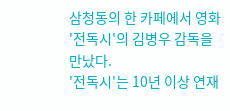삼청동의 한 카페에서 영화 '전독시'의 김병우 감독을 만났다.
'전독시'는 10년 이상 연재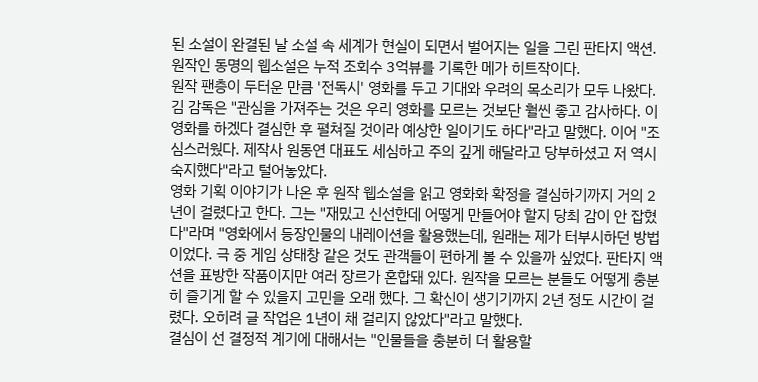된 소설이 완결된 날 소설 속 세계가 현실이 되면서 벌어지는 일을 그린 판타지 액션. 원작인 동명의 웹소설은 누적 조회수 3억뷰를 기록한 메가 히트작이다.
원작 팬층이 두터운 만큼 '전독시' 영화를 두고 기대와 우려의 목소리가 모두 나왔다. 김 감독은 "관심을 가져주는 것은 우리 영화를 모르는 것보단 훨씬 좋고 감사하다. 이 영화를 하겠다 결심한 후 펼쳐질 것이라 예상한 일이기도 하다"라고 말했다. 이어 "조심스러웠다. 제작사 원동연 대표도 세심하고 주의 깊게 해달라고 당부하셨고 저 역시 숙지했다"라고 털어놓았다.
영화 기획 이야기가 나온 후 원작 웹소설을 읽고 영화화 확정을 결심하기까지 거의 2년이 걸렸다고 한다. 그는 "재밌고 신선한데 어떻게 만들어야 할지 당최 감이 안 잡혔다"라며 "영화에서 등장인물의 내레이션을 활용했는데, 원래는 제가 터부시하던 방법이었다. 극 중 게임 상태창 같은 것도 관객들이 편하게 볼 수 있을까 싶었다. 판타지 액션을 표방한 작품이지만 여러 장르가 혼합돼 있다. 원작을 모르는 분들도 어떻게 충분히 즐기게 할 수 있을지 고민을 오래 했다. 그 확신이 생기기까지 2년 정도 시간이 걸렸다. 오히려 글 작업은 1년이 채 걸리지 않았다"라고 말했다.
결심이 선 결정적 계기에 대해서는 "인물들을 충분히 더 활용할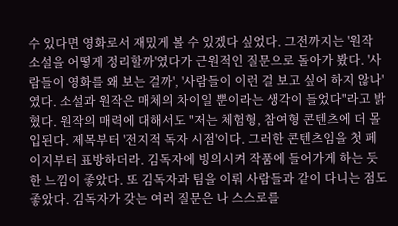수 있다면 영화로서 재밌게 볼 수 있겠다 싶었다. 그전까지는 '원작 소설을 어떻게 정리할까'였다가 근원적인 질문으로 돌아가 봤다. '사람들이 영화를 왜 보는 걸까', '사람들이 이런 걸 보고 싶어 하지 않나'였다. 소설과 원작은 매체의 차이일 뿐이라는 생각이 들었다"라고 밝혔다. 원작의 매력에 대해서도 "저는 체험형, 참여형 콘텐츠에 더 몰입된다. 제목부터 '전지적 독자 시점'이다. 그러한 콘텐츠임을 첫 페이지부터 표방하더라. 김독자에 빙의시켜 작품에 들어가게 하는 듯한 느낌이 좋았다. 또 김독자과 팀을 이뤄 사람들과 같이 다니는 점도 좋았다. 김독자가 갖는 여러 질문은 나 스스로를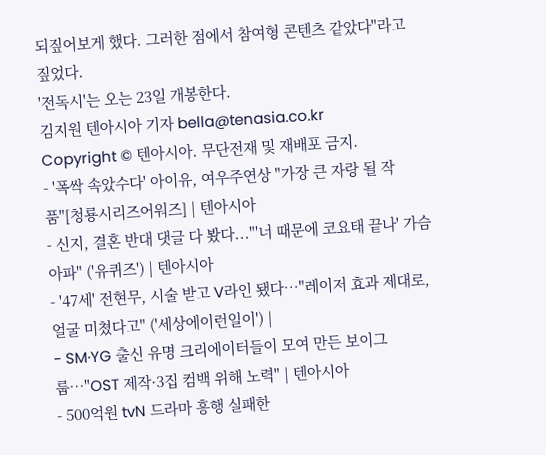되짚어보게 했다. 그러한 점에서 참여형 콘텐츠 같았다"라고 짚었다.
'전독시'는 오는 23일 개봉한다.
김지원 텐아시아 기자 bella@tenasia.co.kr
Copyright © 텐아시아. 무단전재 및 재배포 금지.
- '폭싹 속았수다' 아이유, 여우주연상 "가장 큰 자랑 될 작품"[청룡시리즈어워즈] | 텐아시아
- 신지, 결혼 반대 댓글 다 봤다..."'너 때문에 코요태 끝나' 가슴 아파" ('유퀴즈') | 텐아시아
- '47세' 전현무, 시술 받고 V라인 됐다…"레이저 효과 제대로, 얼굴 미쳤다고" ('세상에이런일이') |
- SM·YG 출신 유명 크리에이터들이 모여 만든 보이그룹…"OST 제작·3집 컴백 위해 노력" | 텐아시아
- 500억원 tvN 드라마 흥행 실패한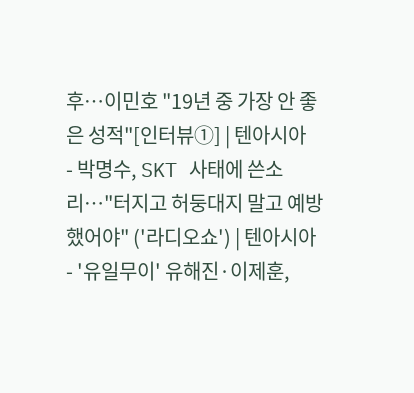후…이민호 "19년 중 가장 안 좋은 성적"[인터뷰①] | 텐아시아
- 박명수, SKT 사태에 쓴소리…"터지고 허둥대지 말고 예방했어야" ('라디오쇼') | 텐아시아
- '유일무이' 유해진·이제훈,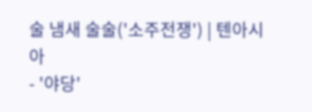술 냄새 술술('소주전쟁') | 텐아시아
- '야당'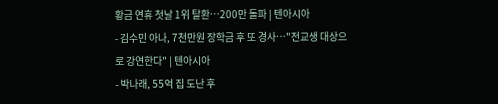황금 연휴 첫날 1위 탈환…200만 돌파 | 텐아시아
- 김수민 아나, 7천만원 장학금 후 또 경사…"전교생 대상으로 강연한다" | 텐아시아
- 박나래, 55억 집 도난 후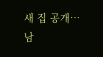새 집 공개…남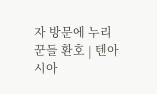자 방문에 누리꾼들 환호 | 텐아시아